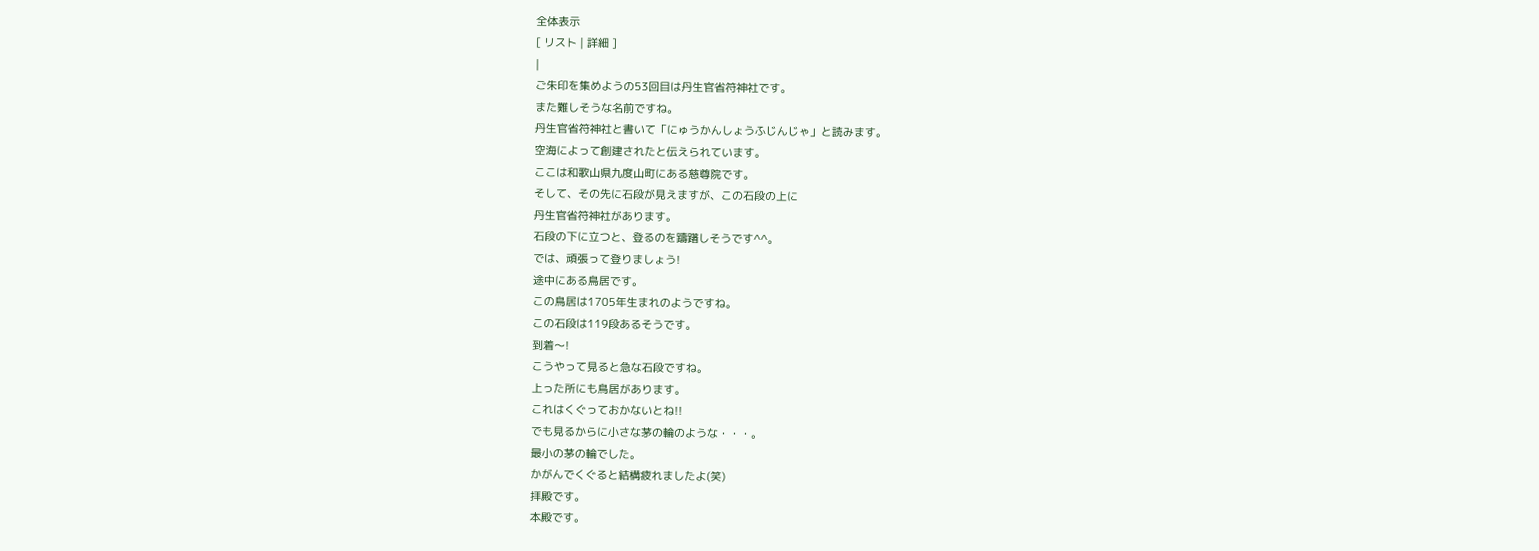全体表示
[ リスト | 詳細 ]
|
ご朱印を集めようの53回目は丹生官省符神社です。
また難しそうな名前ですね。
丹生官省符神社と書いて「にゅうかんしょうふじんじゃ」と読みます。
空海によって創建されたと伝えられています。
ここは和歌山県九度山町にある慈尊院です。
そして、その先に石段が見えますが、この石段の上に
丹生官省符神社があります。
石段の下に立つと、登るのを躊躇しそうです^^。
では、頑張って登りましょう!
途中にある鳥居です。
この鳥居は1705年生まれのようですね。
この石段は119段あるそうです。
到着〜!
こうやって見ると急な石段ですね。
上った所にも鳥居があります。
これはくぐっておかないとね!!
でも見るからに小さな茅の輪のような・・・。
最小の茅の輪でした。
かがんでくぐると結構疲れましたよ(笑)
拝殿です。
本殿です。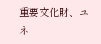重要文化財、ユネ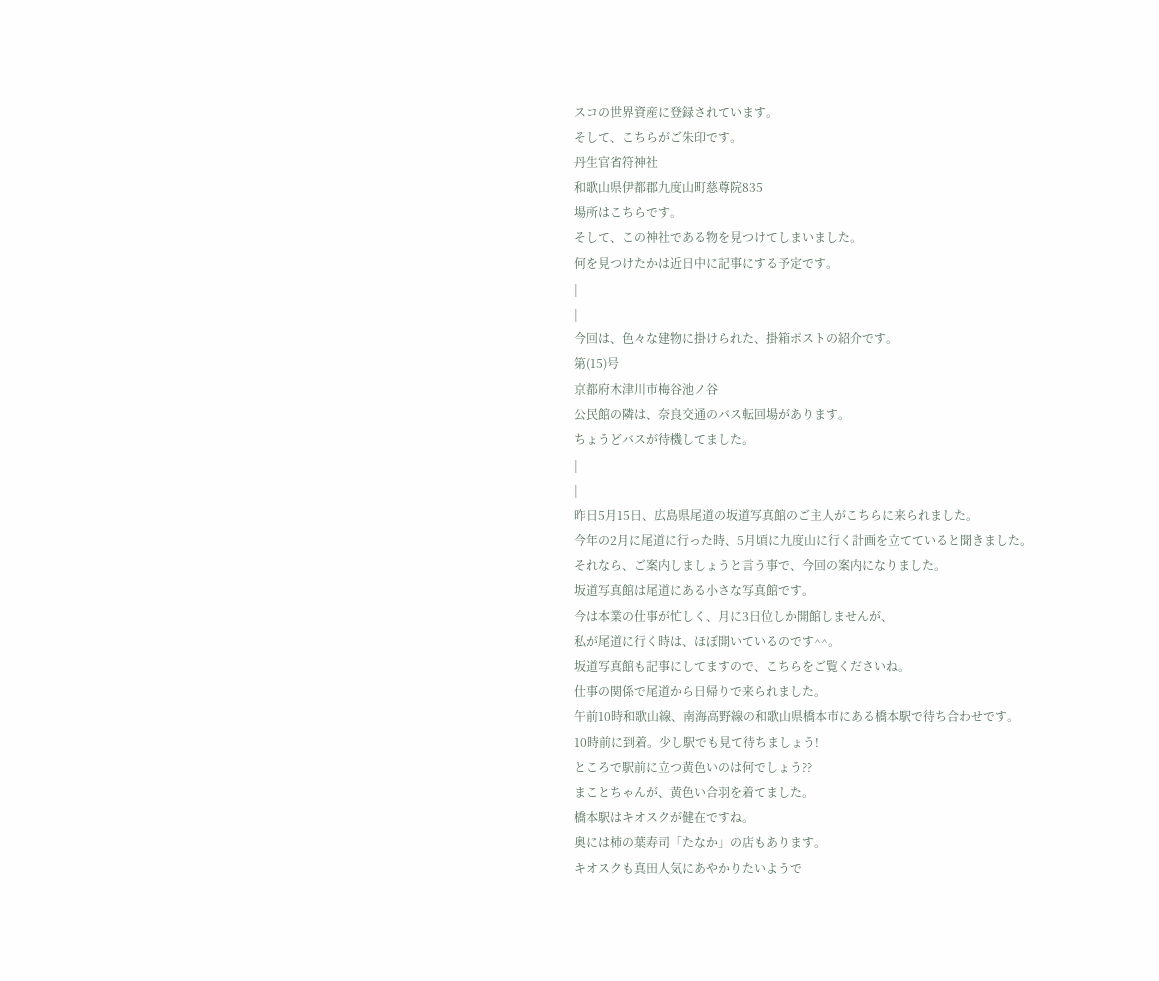スコの世界資産に登録されています。
そして、こちらがご朱印です。
丹生官省符神社
和歌山県伊都郡九度山町慈尊院835
場所はこちらです。
そして、この神社である物を見つけてしまいました。
何を見つけたかは近日中に記事にする予定です。
|
|
今回は、色々な建物に掛けられた、掛箱ポストの紹介です。
第(15)号
京都府木津川市梅谷池ノ谷
公民館の隣は、奈良交通のバス転回場があります。
ちょうどバスが待機してました。
|
|
昨日5月15日、広島県尾道の坂道写真館のご主人がこちらに来られました。
今年の2月に尾道に行った時、5月頃に九度山に行く計画を立てていると聞きました。
それなら、ご案内しましょうと言う事で、今回の案内になりました。
坂道写真館は尾道にある小さな写真館です。
今は本業の仕事が忙しく、月に3日位しか開館しませんが、
私が尾道に行く時は、ほぼ開いているのです^^。
坂道写真館も記事にしてますので、こちらをご覧くださいね。
仕事の関係で尾道から日帰りで来られました。
午前10時和歌山線、南海高野線の和歌山県橋本市にある橋本駅で待ち合わせです。
10時前に到着。少し駅でも見て待ちましょう!
ところで駅前に立つ黄色いのは何でしょう??
まことちゃんが、黄色い合羽を着てました。
橋本駅はキオスクが健在ですね。
奥には柿の葉寿司「たなか」の店もあります。
キオスクも真田人気にあやかりたいようで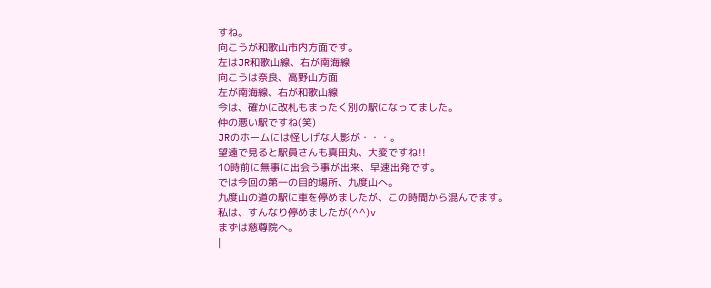すね。
向こうが和歌山市内方面です。
左はJR和歌山線、右が南海線
向こうは奈良、高野山方面
左が南海線、右が和歌山線
今は、確かに改札もまったく別の駅になってました。
仲の悪い駅ですね(笑)
JRのホームには怪しげな人影が・・・。
望遠で見ると駅員さんも真田丸、大変ですね!!
10時前に無事に出会う事が出来、早速出発です。
では今回の第一の目的場所、九度山へ。
九度山の道の駅に車を停めましたが、この時間から混んでます。
私は、すんなり停めましたが(^^)v
まずは慈尊院へ。
|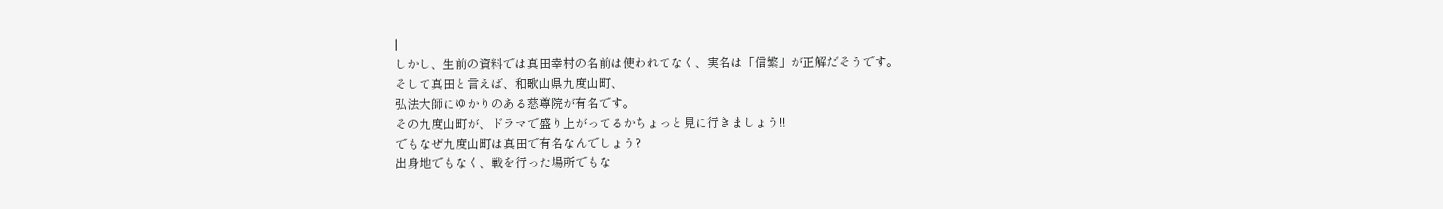|
しかし、生前の資料では真田幸村の名前は使われてなく、実名は「信繁」が正解だそうです。
そして真田と言えば、和歌山県九度山町、
弘法大師にゆかりのある慈尊院が有名です。
その九度山町が、ドラマで盛り上がってるかちょっと見に行きましょう!!
でもなぜ九度山町は真田で有名なんでしょう?
出身地でもなく、戦を行った場所でもな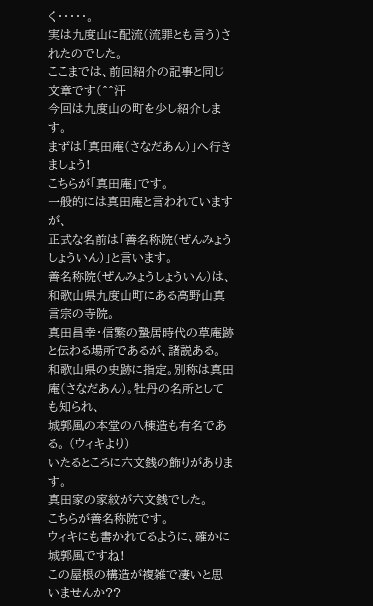く・・・・・。
実は九度山に配流(流罪とも言う)されたのでした。
ここまでは、前回紹介の記事と同じ文章です(^^汗
今回は九度山の町を少し紹介します。
まずは「真田庵(さなだあん)」へ行きましょう!
こちらが「真田庵」です。
一般的には真田庵と言われていますが、
正式な名前は「善名称院(ぜんみょうしょういん)」と言います。
善名称院(ぜんみょうしょういん)は、和歌山県九度山町にある高野山真言宗の寺院。
真田昌幸・信繁の蟄居時代の草庵跡と伝わる場所であるが、諸説ある。
和歌山県の史跡に指定。別称は真田庵(さなだあん)。牡丹の名所としても知られ、
城郭風の本堂の八棟造も有名である。 (ウィキより)
いたるところに六文銭の飾りがあります。
真田家の家紋が六文銭でした。
こちらが善名称院です。
ウィキにも書かれてるように、確かに城郭風ですね!
この屋根の構造が複雑で凄いと思いませんか??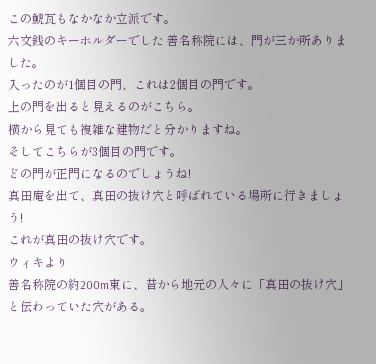この鯱瓦もなかなか立派です。
六文銭のキーホルダーでした 善名称院には、門が三か所ありました。
入ったのが1個目の門、これは2個目の門です。
上の門を出ると見えるのがこちら。
横から見ても複雑な建物だと分かりますね。
そしてこちらが3個目の門です。
どの門が正門になるのでしょうね!
真田庵を出て、真田の抜け穴と呼ばれている場所に行きましょう!
これが真田の抜け穴です。
ウィキより
善名称院の約200m東に、昔から地元の人々に「真田の抜け穴」と伝わっていた穴がある。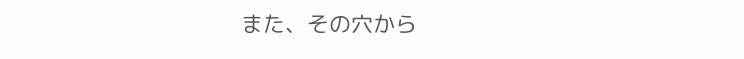また、その穴から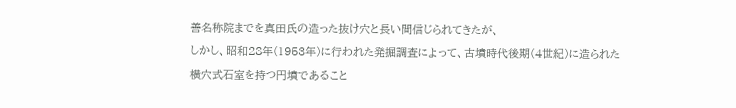善名称院までを真田氏の造った抜け穴と長い間信じられてきたが、
しかし、昭和28年(1953年)に行われた発掘調査によって、古墳時代後期(4世紀)に造られた
横穴式石室を持つ円墳であること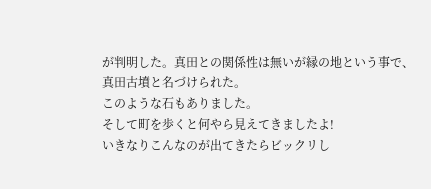が判明した。真田との関係性は無いが縁の地という事で、
真田古墳と名づけられた。
このような石もありました。
そして町を歩くと何やら見えてきましたよ!
いきなりこんなのが出てきたらビックリし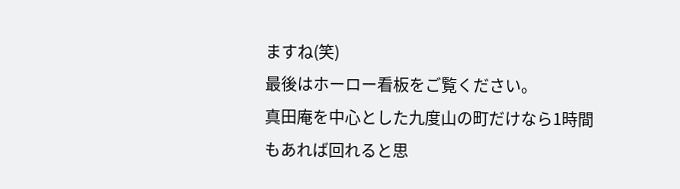ますね(笑)
最後はホーロー看板をご覧ください。
真田庵を中心とした九度山の町だけなら1時間もあれば回れると思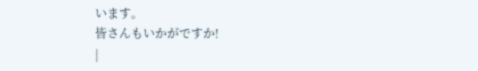います。
皆さんもいかがですか!
|